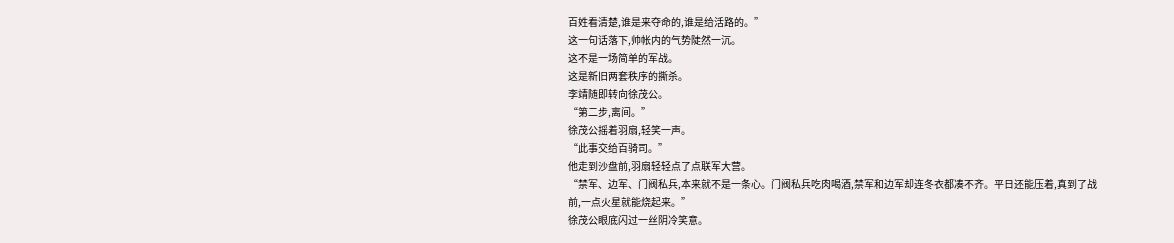百姓看清楚,谁是来夺命的,谁是给活路的。”
这一句话落下,帅帐内的气势陡然一沉。
这不是一场简单的军战。
这是新旧两套秩序的撕杀。
李靖随即转向徐茂公。
“第二步,离间。”
徐茂公摇着羽扇,轻笑一声。
“此事交给百骑司。”
他走到沙盘前,羽扇轻轻点了点联军大营。
“禁军、边军、门阀私兵,本来就不是一条心。门阀私兵吃肉喝酒,禁军和边军却连冬衣都凑不齐。平日还能压着,真到了战前,一点火星就能烧起来。”
徐茂公眼底闪过一丝阴冷笑意。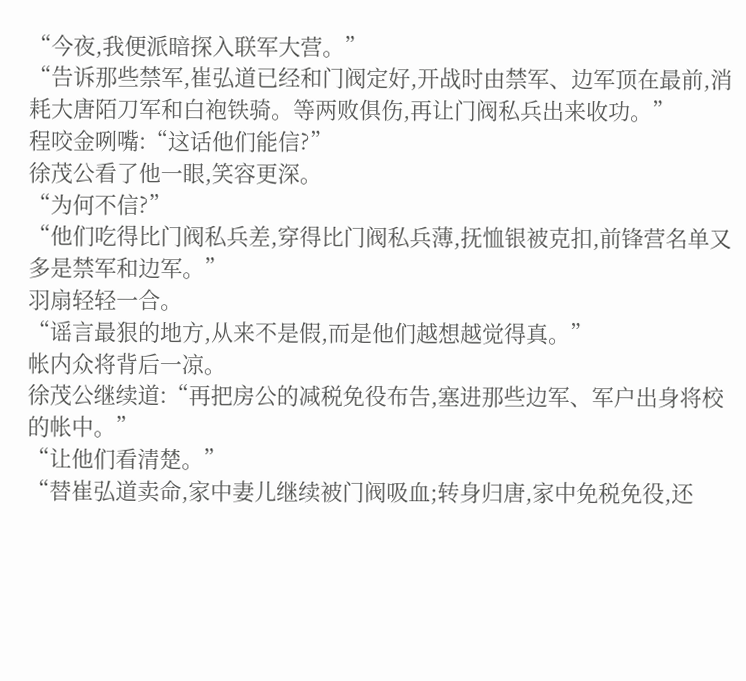“今夜,我便派暗探入联军大营。”
“告诉那些禁军,崔弘道已经和门阀定好,开战时由禁军、边军顶在最前,消耗大唐陌刀军和白袍铁骑。等两败俱伤,再让门阀私兵出来收功。”
程咬金咧嘴:“这话他们能信?”
徐茂公看了他一眼,笑容更深。
“为何不信?”
“他们吃得比门阀私兵差,穿得比门阀私兵薄,抚恤银被克扣,前锋营名单又多是禁军和边军。”
羽扇轻轻一合。
“谣言最狠的地方,从来不是假,而是他们越想越觉得真。”
帐内众将背后一凉。
徐茂公继续道:“再把房公的减税免役布告,塞进那些边军、军户出身将校的帐中。”
“让他们看清楚。”
“替崔弘道卖命,家中妻儿继续被门阀吸血;转身归唐,家中免税免役,还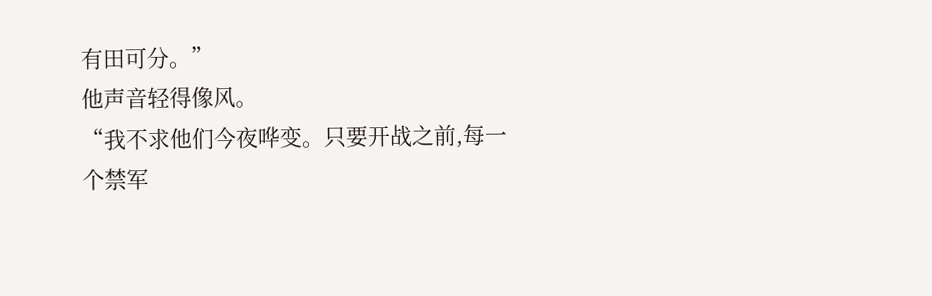有田可分。”
他声音轻得像风。
“我不求他们今夜哗变。只要开战之前,每一个禁军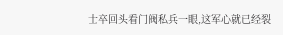士卒回头看门阀私兵一眼,这军心就已经裂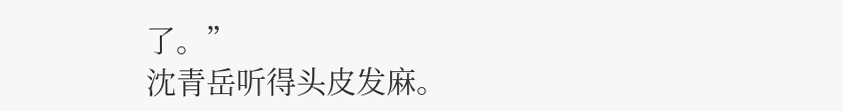了。”
沈青岳听得头皮发麻。